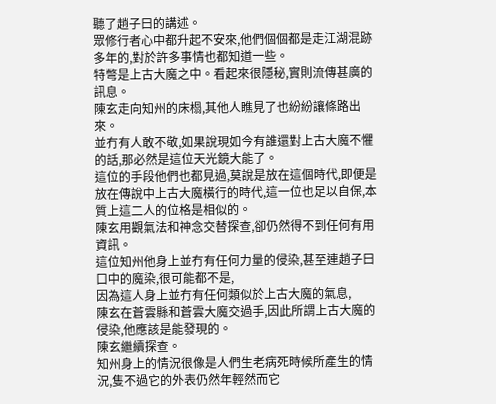聽了趙子曰的講述。
眾修行者心中都升起不安來,他們個個都是走江湖混跡多年的,對於許多事情也都知道一些。
特彆是上古大魔之中。看起來很隱秘,實則流傳甚廣的訊息。
陳玄走向知州的床榻,其他人瞧見了也紛紛讓條路出來。
並冇有人敢不敬,如果說現如今有誰還對上古大魔不懼的話,那必然是這位天光鏡大能了。
這位的手段他們也都見過,莫說是放在這個時代,即便是放在傳說中上古大魔橫行的時代,這一位也足以自保,本質上這二人的位格是相似的。
陳玄用觀氣法和神念交替探查,卻仍然得不到任何有用資訊。
這位知州他身上並冇有任何力量的侵染,甚至連趙子曰口中的魔染,很可能都不是,
因為這人身上並冇有任何類似於上古大魔的氣息,
陳玄在蒼雲縣和蒼雲大魔交過手,因此所謂上古大魔的侵染,他應該是能發現的。
陳玄繼續探查。
知州身上的情況很像是人們生老病死時候所產生的情況,隻不過它的外表仍然年輕然而它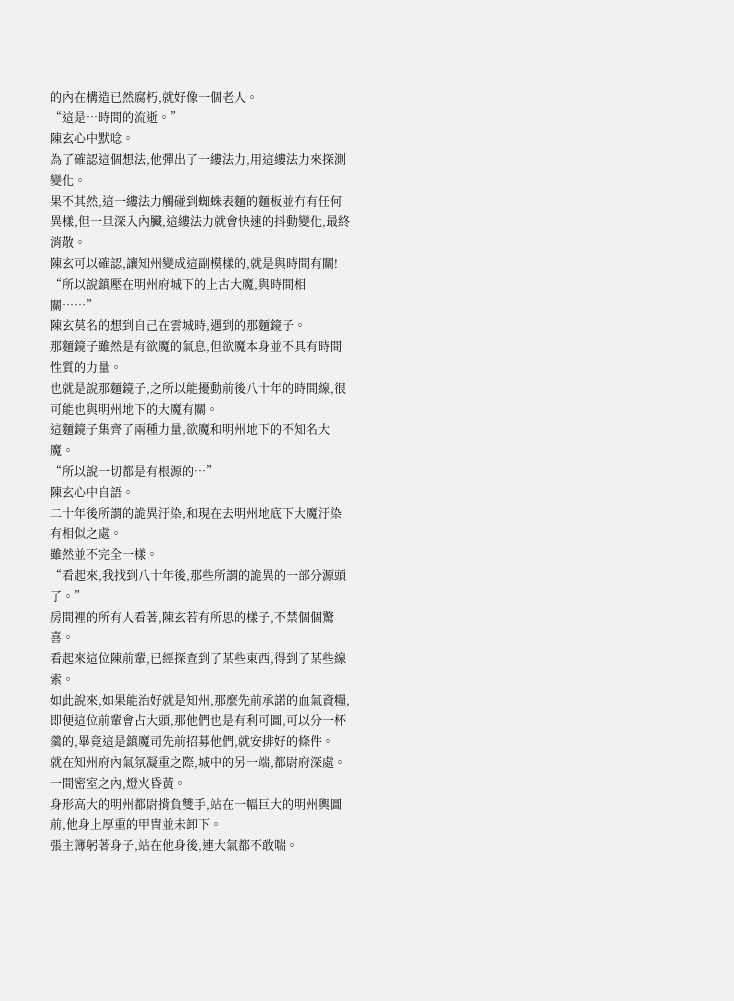的內在構造已然腐朽,就好像一個老人。
“這是…時間的流逝。”
陳玄心中默唸。
為了確認這個想法,他彈出了一縷法力,用這縷法力來探測變化。
果不其然,這一縷法力觸碰到蜘蛛表麵的麵板並冇有任何異樣,但一旦深入內臟,這縷法力就會快速的抖動變化,最終消散。
陳玄可以確認,讓知州變成這副模樣的,就是與時間有關!
“所以說鎮壓在明州府城下的上古大魔,與時間相關……”
陳玄莫名的想到自己在雲城時,遇到的那麵鏡子。
那麵鏡子雖然是有欲魔的氣息,但欲魔本身並不具有時間性質的力量。
也就是說那麵鏡子,之所以能擾動前後八十年的時間線,很可能也與明州地下的大魔有關。
這麵鏡子集齊了兩種力量,欲魔和明州地下的不知名大魔。
“所以說一切都是有根源的…”
陳玄心中自語。
二十年後所謂的詭異汙染,和現在去明州地底下大魔汙染有相似之處。
雖然並不完全一樣。
“看起來,我找到八十年後,那些所謂的詭異的一部分源頭了。”
房間裡的所有人看著,陳玄若有所思的樣子,不禁個個驚喜。
看起來這位陳前輩,已經探查到了某些東西,得到了某些線索。
如此說來,如果能治好就是知州,那麼先前承諾的血氣資糧,即便這位前輩會占大頭,那他們也是有利可圖,可以分一杯羹的,畢竟這是鎮魔司先前招募他們,就安排好的條件。
就在知州府內氣氛凝重之際,城中的另一端,都尉府深處。
一間密室之內,燈火昏黃。
身形高大的明州都尉揹負雙手,站在一幅巨大的明州輿圖前,他身上厚重的甲冑並未卸下。
張主簿躬著身子,站在他身後,連大氣都不敢喘。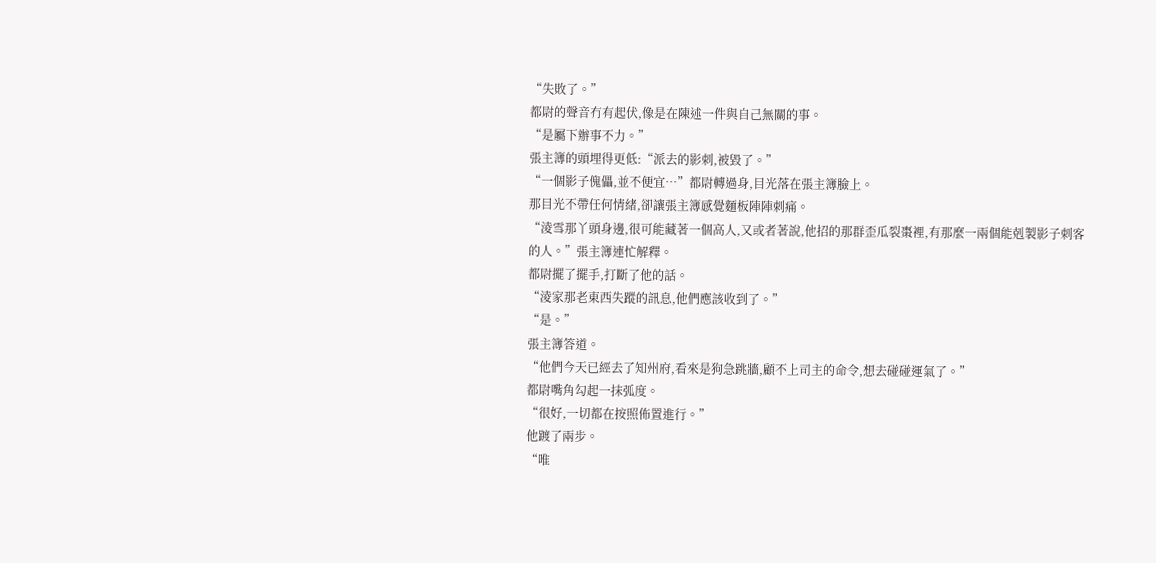“失敗了。”
都尉的聲音冇有起伏,像是在陳述一件與自己無關的事。
“是屬下辦事不力。”
張主簿的頭埋得更低:“派去的影刺,被毀了。”
“一個影子傀儡,並不便宜…”都尉轉過身,目光落在張主簿臉上。
那目光不帶任何情緒,卻讓張主簿感覺麵板陣陣刺痛。
“淩雪那丫頭身邊,很可能藏著一個高人,又或者著說,他招的那群歪瓜裂棗裡,有那麼一兩個能剋製影子刺客的人。”張主簿連忙解釋。
都尉擺了擺手,打斷了他的話。
“淩家那老東西失蹤的訊息,他們應該收到了。”
“是。”
張主簿答道。
“他們今天已經去了知州府,看來是狗急跳牆,顧不上司主的命令,想去碰碰運氣了。”
都尉嘴角勾起一抹弧度。
“很好,一切都在按照佈置進行。”
他踱了兩步。
“唯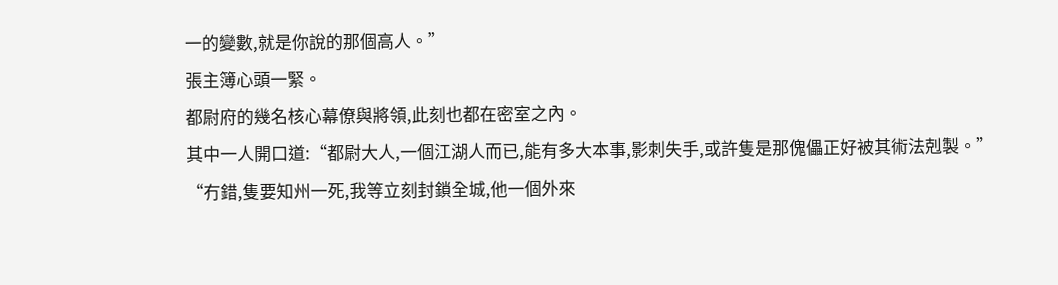一的變數,就是你說的那個高人。”
張主簿心頭一緊。
都尉府的幾名核心幕僚與將領,此刻也都在密室之內。
其中一人開口道:“都尉大人,一個江湖人而已,能有多大本事,影刺失手,或許隻是那傀儡正好被其術法剋製。”
“冇錯,隻要知州一死,我等立刻封鎖全城,他一個外來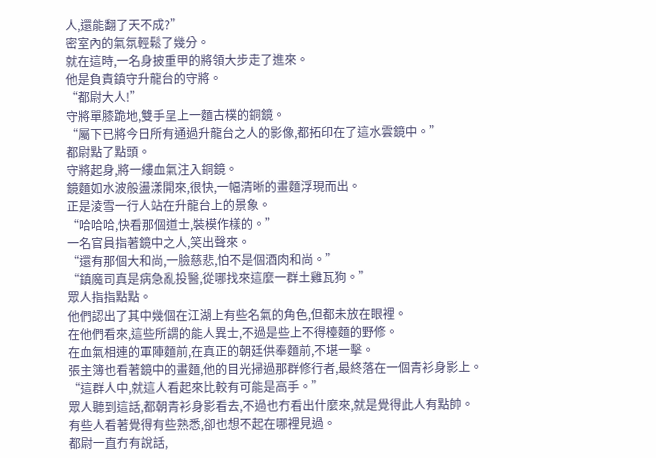人,還能翻了天不成?”
密室內的氣氛輕鬆了幾分。
就在這時,一名身披重甲的將領大步走了進來。
他是負責鎮守升龍台的守將。
“都尉大人!”
守將單膝跪地,雙手呈上一麵古樸的銅鏡。
“屬下已將今日所有通過升龍台之人的影像,都拓印在了這水雲鏡中。”
都尉點了點頭。
守將起身,將一縷血氣注入銅鏡。
鏡麵如水波般盪漾開來,很快,一幅清晰的畫麵浮現而出。
正是淩雪一行人站在升龍台上的景象。
“哈哈哈,快看那個道士,裝模作樣的。”
一名官員指著鏡中之人,笑出聲來。
“還有那個大和尚,一臉慈悲,怕不是個酒肉和尚。”
“鎮魔司真是病急亂投醫,從哪找來這麼一群土雞瓦狗。”
眾人指指點點。
他們認出了其中幾個在江湖上有些名氣的角色,但都未放在眼裡。
在他們看來,這些所謂的能人異士,不過是些上不得檯麵的野修。
在血氣相連的軍陣麵前,在真正的朝廷供奉麵前,不堪一擊。
張主簿也看著鏡中的畫麵,他的目光掃過那群修行者,最終落在一個青衫身影上。
“這群人中,就這人看起來比較有可能是高手。”
眾人聽到這話,都朝青衫身影看去,不過也冇看出什麼來,就是覺得此人有點帥。
有些人看著覺得有些熟悉,卻也想不起在哪裡見過。
都尉一直冇有說話,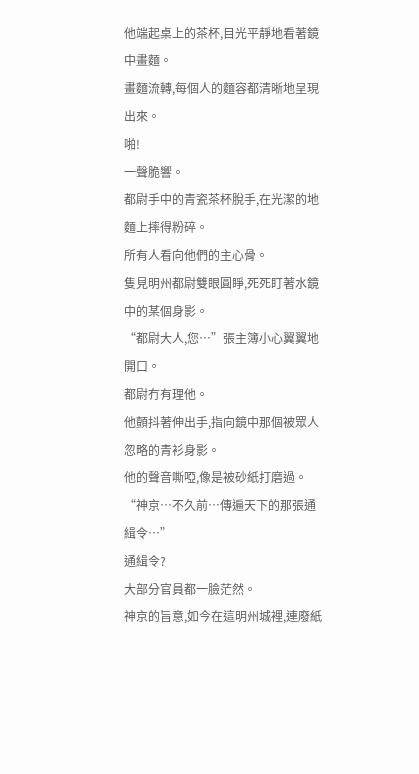他端起桌上的茶杯,目光平靜地看著鏡中畫麵。
畫麵流轉,每個人的麵容都清晰地呈現出來。
啪!
一聲脆響。
都尉手中的青瓷茶杯脫手,在光潔的地麵上摔得粉碎。
所有人看向他們的主心骨。
隻見明州都尉雙眼圓睜,死死盯著水鏡中的某個身影。
“都尉大人,您…”張主簿小心翼翼地開口。
都尉冇有理他。
他顫抖著伸出手,指向鏡中那個被眾人忽略的青衫身影。
他的聲音嘶啞,像是被砂紙打磨過。
“神京…不久前…傳遍天下的那張通緝令…”
通緝令?
大部分官員都一臉茫然。
神京的旨意,如今在這明州城裡,連廢紙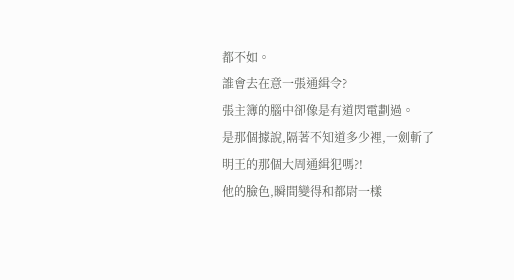都不如。
誰會去在意一張通緝令?
張主簿的腦中卻像是有道閃電劃過。
是那個據說,隔著不知道多少裡,一劍斬了明王的那個大周通緝犯嗎?!
他的臉色,瞬間變得和都尉一樣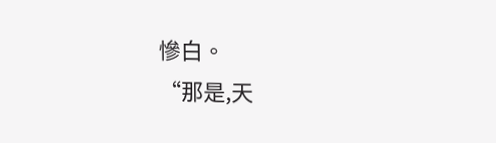慘白。
“那是,天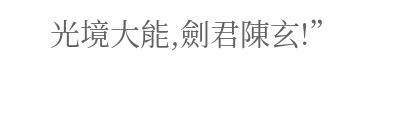光境大能,劍君陳玄!”